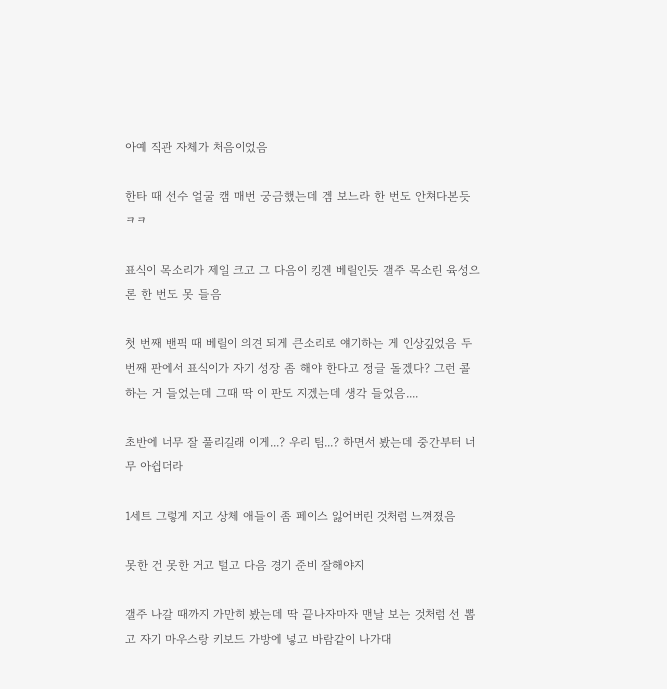아예 직관 자체가 처음이었음

한타 때 선수 얼굴 캠 매번 궁금했는데 겜 보느라 한 번도 안쳐다본듯 ㅋㅋ

표식이 목소리가 제일 크고 그 다음이 킹겐 베릴인듯 갤주 목소린 육성으론 한 번도 못 들음

첫 번째 밴픽 때 베릴이 의견 되게 큰소리로 얘기하는 게 인상깊었음 두 번째 판에서 표식이가 자기 성장 좀 해야 한다고 정글 돌겠다? 그런 콜 하는 거 들었는데 그때 딱 이 판도 지겠는데 생각 들었음....

초반에 너무 잘 풀리길래 이게...? 우리 팀...? 하면서 봤는데 중간부터 너무 아쉽더라

1세트 그렇게 지고 상체 애들이 좀 페이스 잃어버린 것처럼 느껴졌음

못한 건 못한 거고 털고 다음 경기 준비 잘해야지

갤주 나갈 때까지 가만히 봤는데 딱 끝나자마자 맨날 보는 것처럼 선 뽑고 자기 마우스랑 키보드 가방에 넣고 바람같이 나가대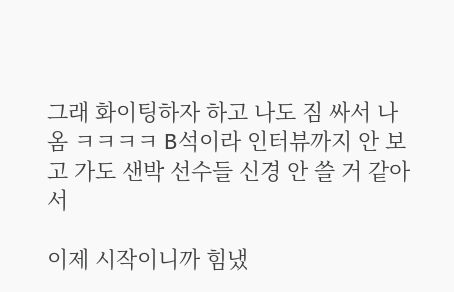그래 화이팅하자 하고 나도 짐 싸서 나옴 ㅋㅋㅋㅋ B석이라 인터뷰까지 안 보고 가도 샌박 선수들 신경 안 쓸 거 같아서

이제 시작이니까 힘냈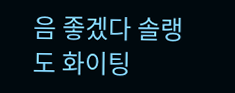음 좋겠다 솔랭도 화이팅